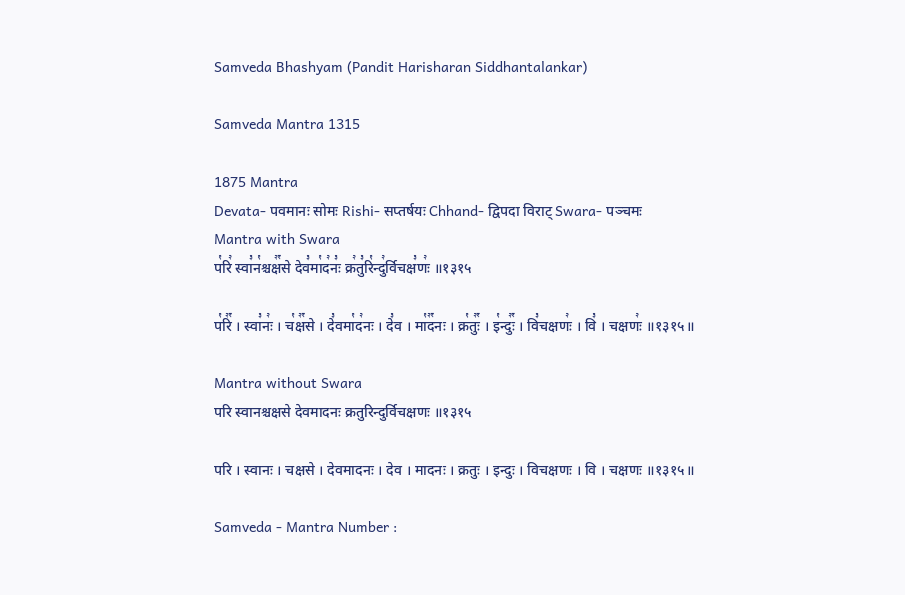Samveda Bhashyam (Pandit Harisharan Siddhantalankar)

Samveda Mantra 1315

1875 Mantra
Devata- पवमानः सोमः Rishi- सप्तर्षयः Chhand- द्विपदा विराट् Swara- पञ्चमः
Mantra with Swara
प꣡रि꣢ स्वा꣣न꣡श्चक्ष꣢꣯से देव꣣मा꣡द꣢नः꣣ क्र꣢तु꣣रि꣡न्दु꣢र्विचक्ष꣣णः꣢ ॥१३१५

प꣡रि꣢꣯ । स्वा꣣नः꣢ । च꣡क्ष꣢꣯से । दे꣣वमा꣡द꣢नः । दे꣣व । मा꣡द꣢꣯नः । क्र꣡तुः꣢꣯ । इ꣡न्दुः꣢꣯ । वि꣣चक्षणः꣢ । वि꣣ । चक्षणः꣢ ॥१३१५॥

Mantra without Swara
परि स्वानश्चक्षसे देवमादनः क्रतुरिन्दुर्विचक्षणः ॥१३१५

परि । स्वानः । चक्षसे । देवमादनः । देव । मादनः । क्रतुः । इन्दुः । विचक्षणः । वि । चक्षणः ॥१३१५॥

Samveda - Mantra Number :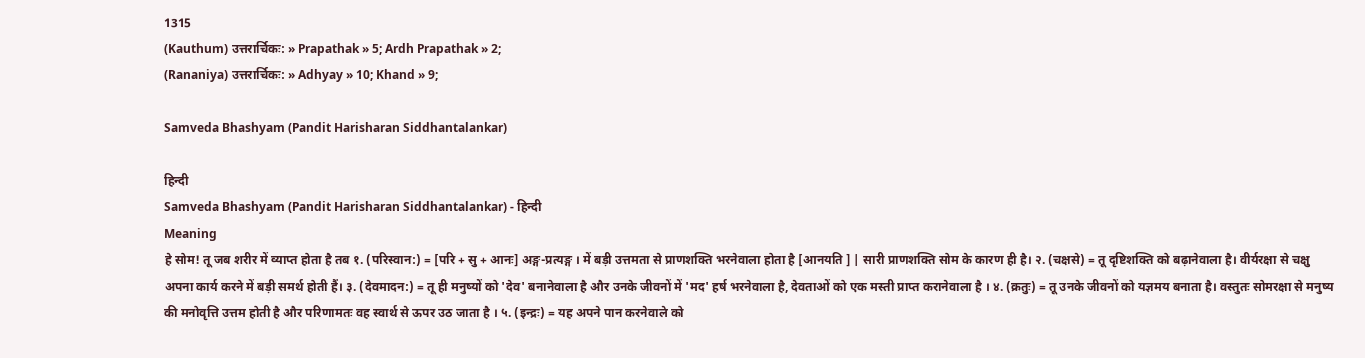1315
(Kauthum) उत्तरार्चिकः: » Prapathak » 5; Ardh Prapathak » 2;
(Rananiya) उत्तरार्चिकः: » Adhyay » 10; Khand » 9;

Samveda Bhashyam (Pandit Harisharan Siddhantalankar)

हिन्दी
Samveda Bhashyam (Pandit Harisharan Siddhantalankar) - हिन्दी
Meaning
हे सोम! तू जब शरीर में व्याप्त होता है तब १. (परिस्वान:) = [परि + सु + आनः] अङ्ग-प्रत्यङ्ग । में बड़ी उत्तमता से प्राणशक्ति भरनेवाला होता है [आनयति ] | सारी प्राणशक्ति सोम के कारण ही है। २. (चक्षसे) = तू दृष्टिशक्ति को बढ़ानेवाला है। वीर्यरक्षा से चक्षु अपना कार्य करने में बड़ी समर्थ होती हैं। ३. (देवमादन:) = तू ही मनुष्यों को 'देव' बनानेवाला है और उनके जीवनों में 'मद' हर्ष भरनेवाला है, देवताओं को एक मस्ती प्राप्त करानेवाला है । ४. (क्रतुः) = तू उनके जीवनों को यज्ञमय बनाता है। वस्तुतः सोमरक्षा से मनुष्य की मनोवृत्ति उत्तम होती है और परिणामतः वह स्वार्थ से ऊपर उठ जाता है । ५. (इन्द्रः) = यह अपने पान करनेवाले को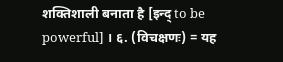शक्तिशाली बनाता है [इन्द् to be powerful] । ६. (विचक्षणः) = यह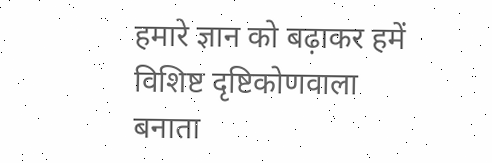हमारे ज्ञान को बढ़ाकर हमें विशिष्ट दृष्टिकोणवाला बनाता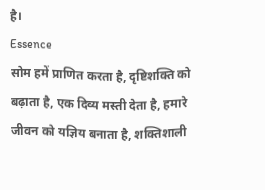है।
Essence
सोम हमें प्राणित करता है, दृष्टिशक्ति को बढ़ाता है, एक दिव्य मस्ती देता है, हमारे जीवन को यज्ञिय बनाता है, शक्तिशाली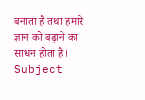बनाता है तथा हमारे ज्ञान को बढ़ाने का साधन होता है।
Subject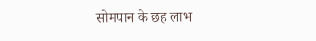सोमपान के छह लाभ